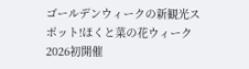ゴールデンウィークの新観光スポット!ほくと菜の花ウィーク2026初開催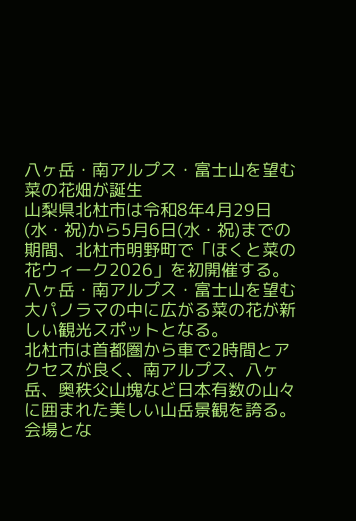八ヶ岳・南アルプス・富士山を望む菜の花畑が誕生
山梨県北杜市は令和8年4月29日(水・祝)から5月6日(水・祝)までの期間、北杜市明野町で「ほくと菜の花ウィーク2026」を初開催する。八ヶ岳・南アルプス・富士山を望む大パノラマの中に広がる菜の花が新しい観光スポットとなる。
北杜市は首都圏から車で2時間とアクセスが良く、南アルプス、八ヶ岳、奥秩父山塊など日本有数の山々に囲まれた美しい山岳景観を誇る。会場とな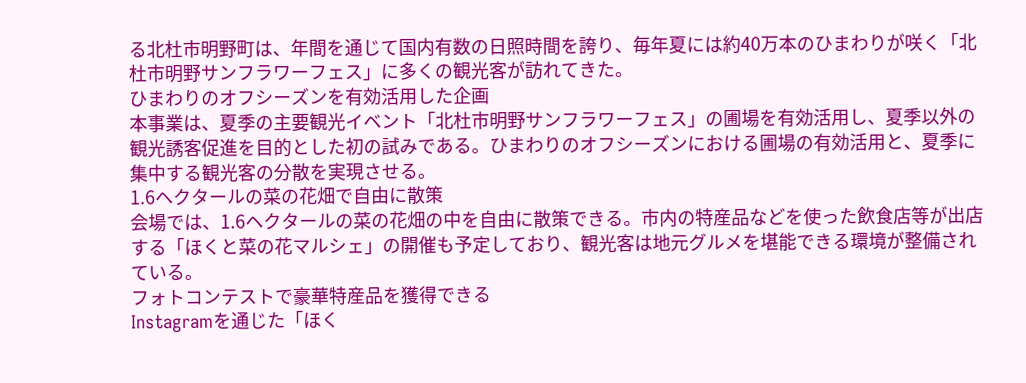る北杜市明野町は、年間を通じて国内有数の日照時間を誇り、毎年夏には約40万本のひまわりが咲く「北杜市明野サンフラワーフェス」に多くの観光客が訪れてきた。
ひまわりのオフシーズンを有効活用した企画
本事業は、夏季の主要観光イベント「北杜市明野サンフラワーフェス」の圃場を有効活用し、夏季以外の観光誘客促進を目的とした初の試みである。ひまわりのオフシーズンにおける圃場の有効活用と、夏季に集中する観光客の分散を実現させる。
1.6ヘクタールの菜の花畑で自由に散策
会場では、1.6ヘクタールの菜の花畑の中を自由に散策できる。市内の特産品などを使った飲食店等が出店する「ほくと菜の花マルシェ」の開催も予定しており、観光客は地元グルメを堪能できる環境が整備されている。
フォトコンテストで豪華特産品を獲得できる
Instagramを通じた「ほく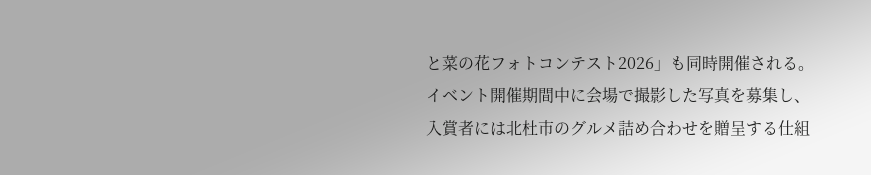と菜の花フォトコンテスト2026」も同時開催される。イベント開催期間中に会場で撮影した写真を募集し、入賞者には北杜市のグルメ詰め合わせを贈呈する仕組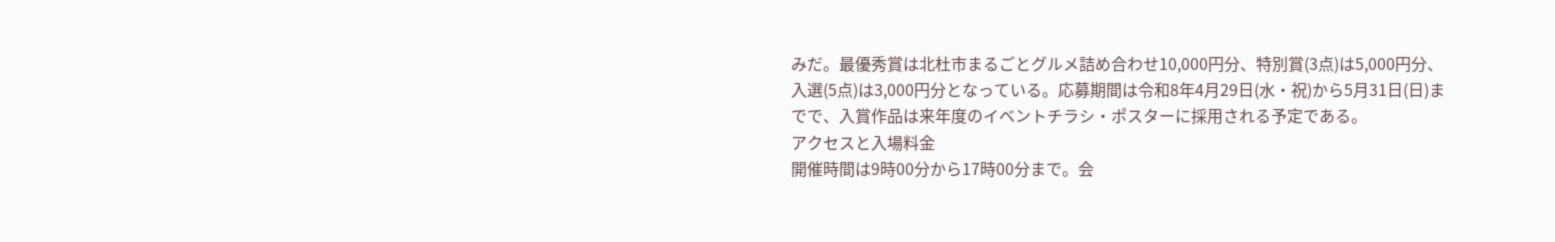みだ。最優秀賞は北杜市まるごとグルメ詰め合わせ10,000円分、特別賞(3点)は5,000円分、入選(5点)は3,000円分となっている。応募期間は令和8年4月29日(水・祝)から5月31日(日)までで、入賞作品は来年度のイベントチラシ・ポスターに採用される予定である。
アクセスと入場料金
開催時間は9時00分から17時00分まで。会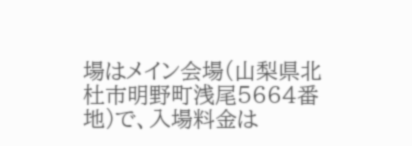場はメイン会場(山梨県北杜市明野町浅尾5664番地)で、入場料金は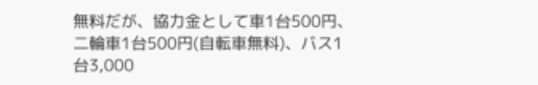無料だが、協力金として車1台500円、二輪車1台500円(自転車無料)、バス1台3,000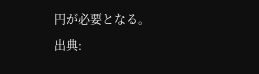円が必要となる。
出典: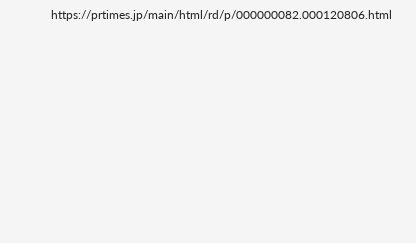https://prtimes.jp/main/html/rd/p/000000082.000120806.html